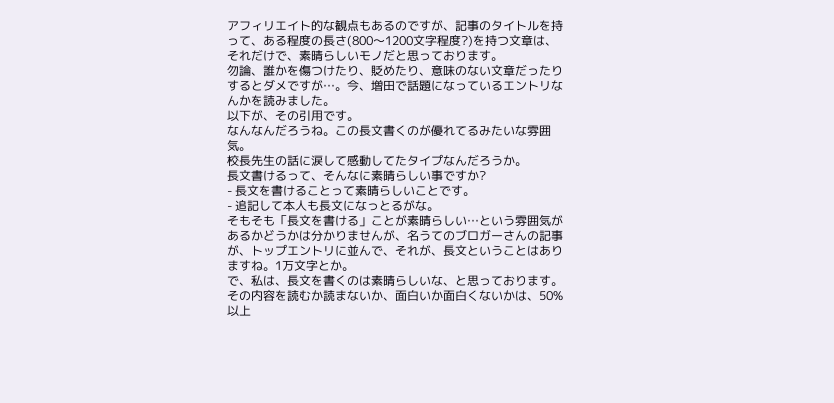アフィリエイト的な観点もあるのですが、記事のタイトルを持って、ある程度の長さ(800〜1200文字程度?)を持つ文章は、それだけで、素晴らしいモノだと思っております。
勿論、誰かを傷つけたり、貶めたり、意味のない文章だったりするとダメですが…。今、増田で話題になっているエントリなんかを読みました。
以下が、その引用です。
なんなんだろうね。この長文書くのが優れてるみたいな雰囲気。
校長先生の話に涙して感動してたタイプなんだろうか。
長文書けるって、そんなに素晴らしい事ですか?
- 長文を書けることって素晴らしいことです。
- 追記して本人も長文になっとるがな。
そもそも「長文を書ける」ことが素晴らしい…という雰囲気があるかどうかは分かりませんが、名うてのブロガーさんの記事が、トップエントリに並んで、それが、長文ということはありますね。1万文字とか。
で、私は、長文を書くのは素晴らしいな、と思っております。その内容を読むか読まないか、面白いか面白くないかは、50%以上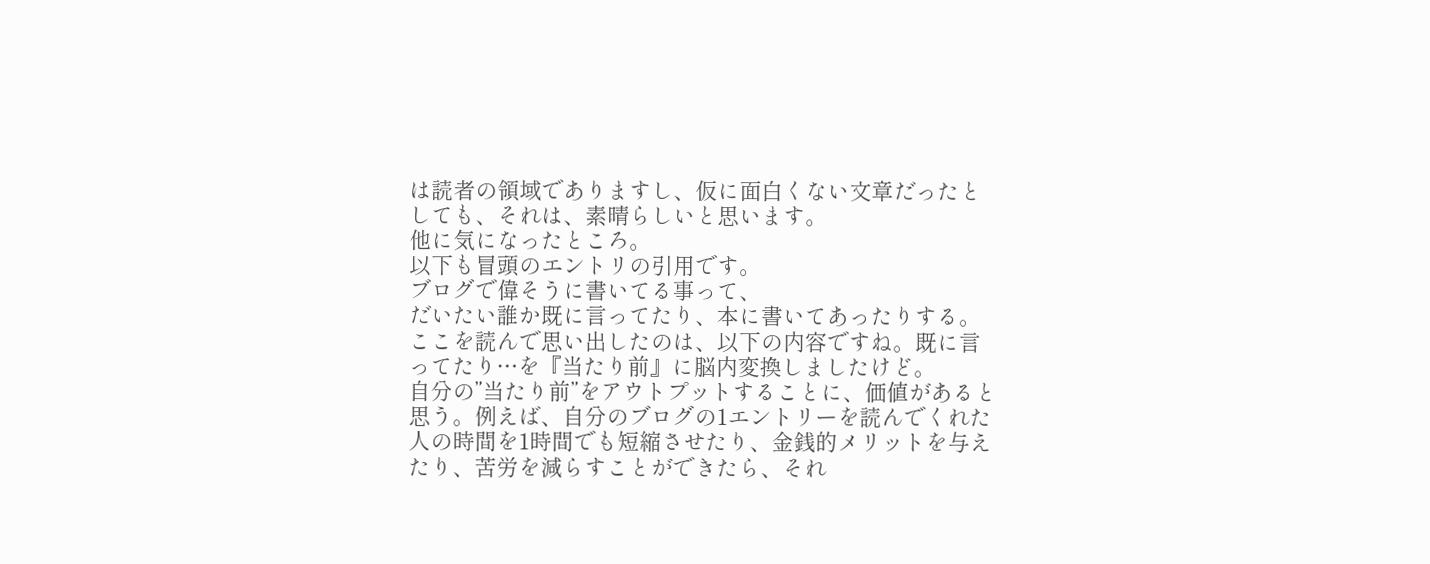は読者の領域でありますし、仮に面白くない文章だったとしても、それは、素晴らしいと思います。
他に気になったところ。
以下も冒頭のエントリの引用です。
ブログで偉そうに書いてる事って、
だいたい誰か既に言ってたり、本に書いてあったりする。
ここを読んで思い出したのは、以下の内容ですね。既に言ってたり…を『当たり前』に脳内変換しましたけど。
自分の”当たり前”をアウトプットすることに、価値があると思う。例えば、自分のブログの1エントリーを読んでくれた人の時間を1時間でも短縮させたり、金銭的メリットを与えたり、苦労を減らすことができたら、それ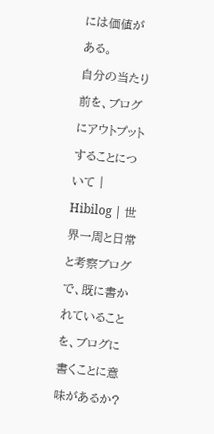には価値がある。
自分の当たり前を、ブログにアウトプットすることについて | Hibilog | 世界一周と日常と考察ブログ
で、既に書かれていることを、ブログに書くことに意味があるか?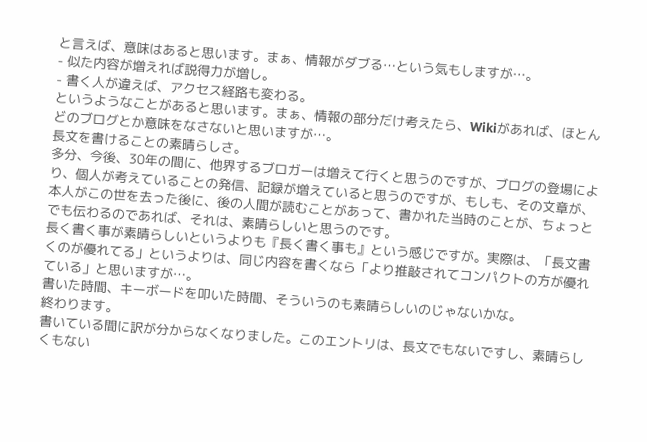と言えば、意味はあると思います。まぁ、情報がダブる…という気もしますが…。
- 似た内容が増えれば説得力が増し。
- 書く人が違えば、アクセス経路も変わる。
というようなことがあると思います。まぁ、情報の部分だけ考えたら、Wikiがあれば、ほとんどのブログとか意味をなさないと思いますが…。
長文を書けることの素晴らしさ。
多分、今後、30年の間に、他界するブロガーは増えて行くと思うのですが、ブログの登場により、個人が考えていることの発信、記録が増えていると思うのですが、もしも、その文章が、本人がこの世を去った後に、後の人間が読むことがあって、書かれた当時のことが、ちょっとでも伝わるのであれば、それは、素晴らしいと思うのです。
長く書く事が素晴らしいというよりも『長く書く事も』という感じですが。実際は、「長文書くのが優れてる」というよりは、同じ内容を書くなら「より推敲されてコンパクトの方が優れている」と思いますが…。
書いた時間、キーボードを叩いた時間、そういうのも素晴らしいのじゃないかな。
終わります。
書いている間に訳が分からなくなりました。このエントリは、長文でもないですし、素晴らしくもない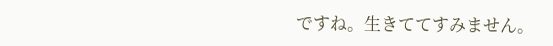ですね。生きててすみません。